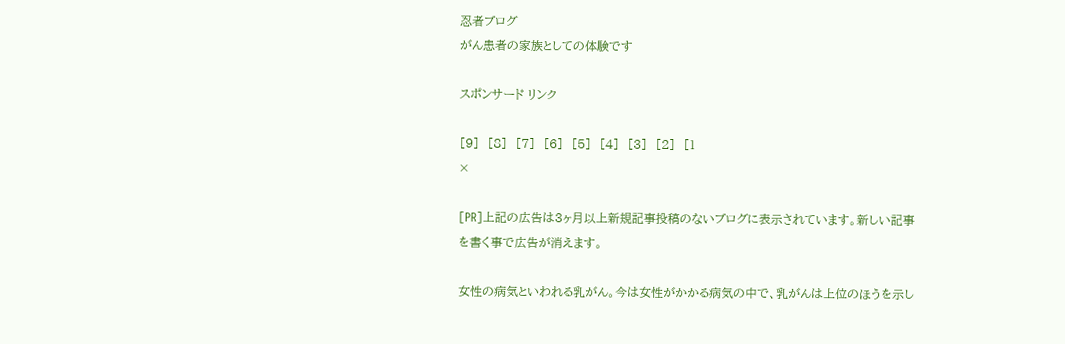忍者ブログ
がん患者の家族としての体験です

スポンサード リンク

[9]  [8]  [7]  [6]  [5]  [4]  [3]  [2]  [1
×

[PR]上記の広告は3ヶ月以上新規記事投稿のないブログに表示されています。新しい記事を書く事で広告が消えます。

女性の病気といわれる乳がん。今は女性がかかる病気の中で、乳がんは上位のほうを示し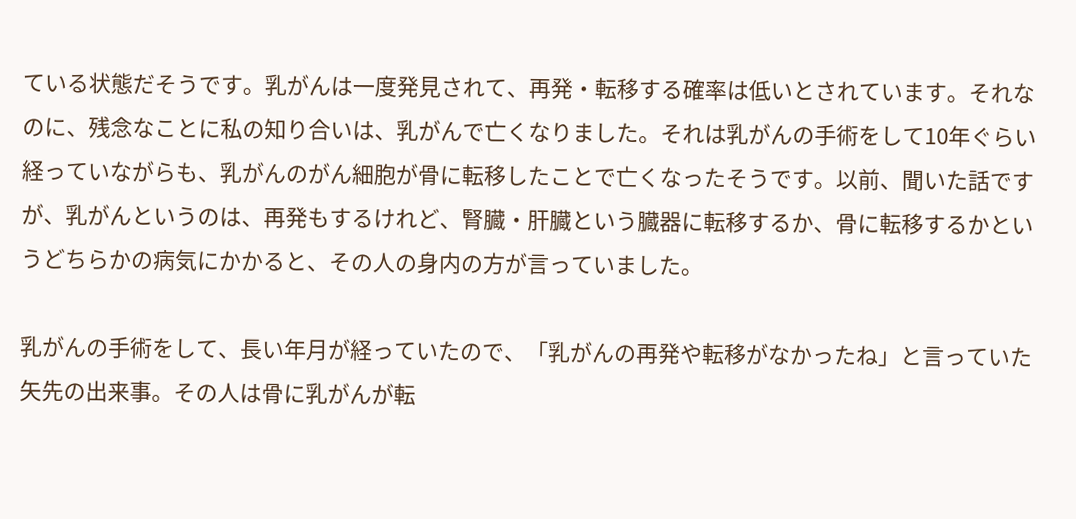ている状態だそうです。乳がんは一度発見されて、再発・転移する確率は低いとされています。それなのに、残念なことに私の知り合いは、乳がんで亡くなりました。それは乳がんの手術をして10年ぐらい経っていながらも、乳がんのがん細胞が骨に転移したことで亡くなったそうです。以前、聞いた話ですが、乳がんというのは、再発もするけれど、腎臓・肝臓という臓器に転移するか、骨に転移するかというどちらかの病気にかかると、その人の身内の方が言っていました。

乳がんの手術をして、長い年月が経っていたので、「乳がんの再発や転移がなかったね」と言っていた矢先の出来事。その人は骨に乳がんが転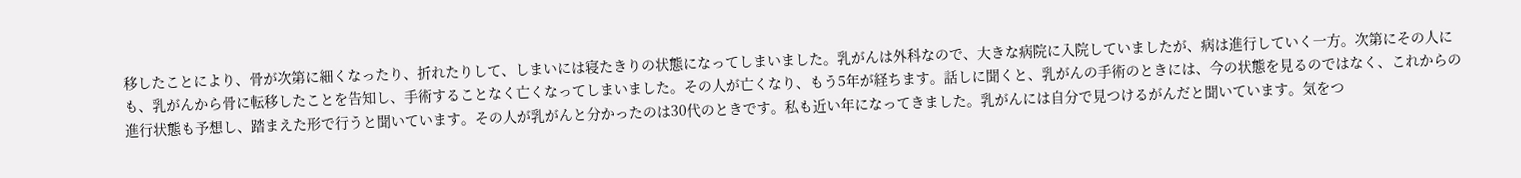移したことにより、骨が次第に細くなったり、折れたりして、しまいには寝たきりの状態になってしまいました。乳がんは外科なので、大きな病院に入院していましたが、病は進行していく一方。次第にその人にも、乳がんから骨に転移したことを告知し、手術することなく亡くなってしまいました。その人が亡くなり、もう5年が経ちます。話しに聞くと、乳がんの手術のときには、今の状態を見るのではなく、これからの進行状態も予想し、踏まえた形で行うと聞いています。その人が乳がんと分かったのは30代のときです。私も近い年になってきました。乳がんには自分で見つけるがんだと聞いています。気をつ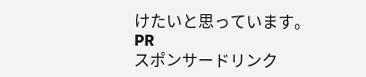けたいと思っています。
PR
スポンサードリンク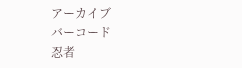アーカイブ
バーコード
忍者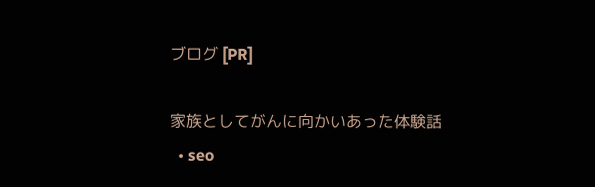ブログ [PR]

家族としてがんに向かいあった体験話
  • seo